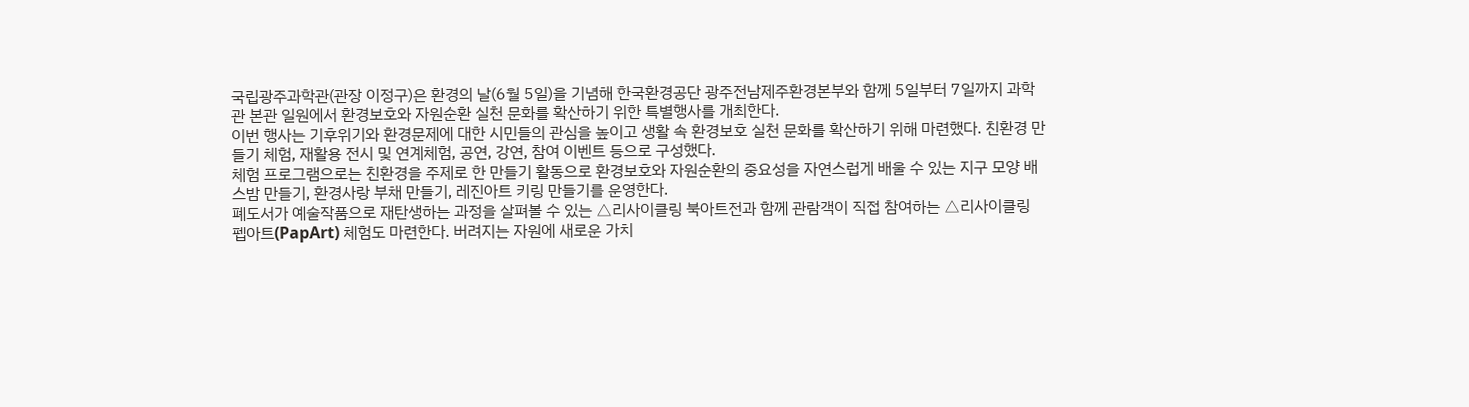국립광주과학관(관장 이정구)은 환경의 날(6월 5일)을 기념해 한국환경공단 광주전남제주환경본부와 함께 5일부터 7일까지 과학관 본관 일원에서 환경보호와 자원순환 실천 문화를 확산하기 위한 특별행사를 개최한다.
이번 행사는 기후위기와 환경문제에 대한 시민들의 관심을 높이고 생활 속 환경보호 실천 문화를 확산하기 위해 마련했다. 친환경 만들기 체험, 재활용 전시 및 연계체험, 공연, 강연, 참여 이벤트 등으로 구성했다.
체험 프로그램으로는 친환경을 주제로 한 만들기 활동으로 환경보호와 자원순환의 중요성을 자연스럽게 배울 수 있는 지구 모양 배스밤 만들기, 환경사랑 부채 만들기, 레진아트 키링 만들기를 운영한다.
폐도서가 예술작품으로 재탄생하는 과정을 살펴볼 수 있는 △리사이클링 북아트전과 함께 관람객이 직접 참여하는 △리사이클링 펩아트(PapArt) 체험도 마련한다. 버려지는 자원에 새로운 가치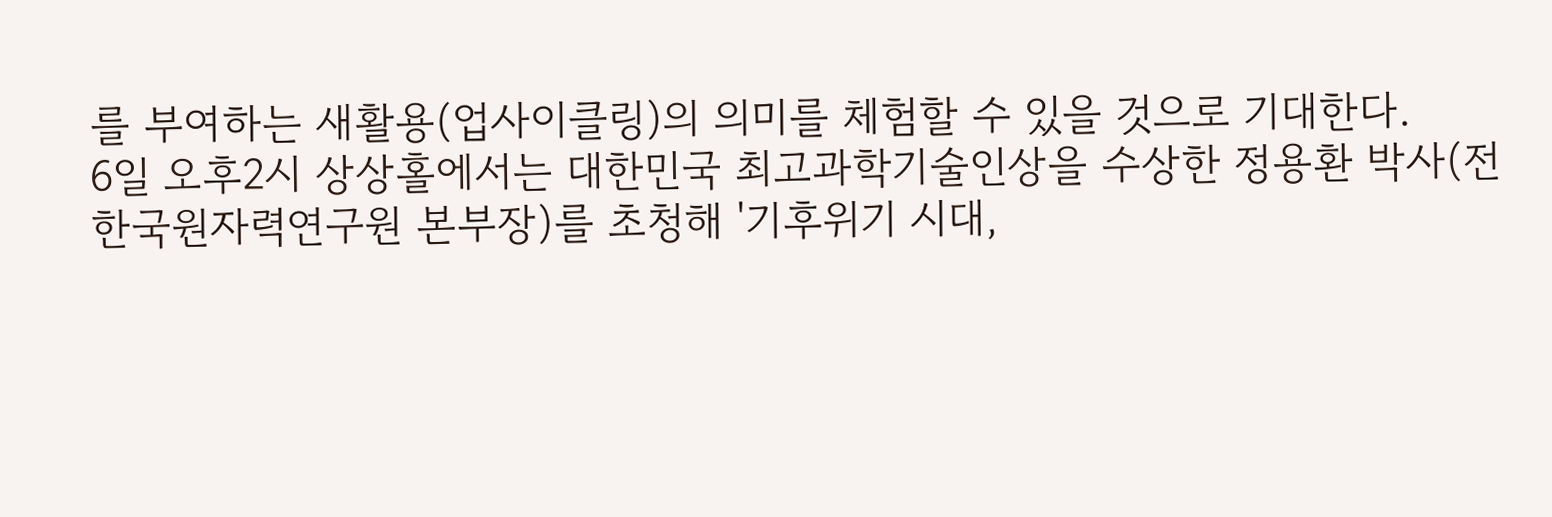를 부여하는 새활용(업사이클링)의 의미를 체험할 수 있을 것으로 기대한다.
6일 오후2시 상상홀에서는 대한민국 최고과학기술인상을 수상한 정용환 박사(전 한국원자력연구원 본부장)를 초청해 '기후위기 시대,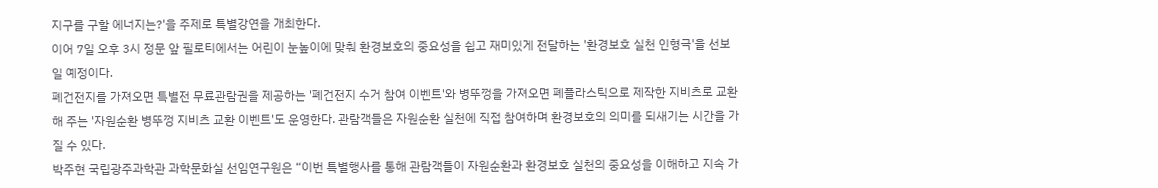지구를 구할 에너지는?'을 주제로 특별강연을 개최한다.
이어 7일 오후 3시 정문 앞 필로티에서는 어린이 눈높이에 맞춰 환경보호의 중요성을 쉽고 재미있게 전달하는 '환경보호 실천 인형극'을 선보일 예정이다.
폐건전지를 가져오면 특별전 무료관람권을 제공하는 '폐건전지 수거 참여 이벤트'와 병뚜껑을 가져오면 폐플라스틱으로 제작한 지비츠로 교환해 주는 '자원순환 병뚜껑 지비츠 교환 이벤트'도 운영한다. 관람객들은 자원순환 실천에 직접 참여하며 환경보호의 의미를 되새기는 시간을 가질 수 있다.
박주현 국립광주과학관 과학문화실 선임연구원은 “이번 특별행사를 통해 관람객들이 자원순환과 환경보호 실천의 중요성을 이해하고 지속 가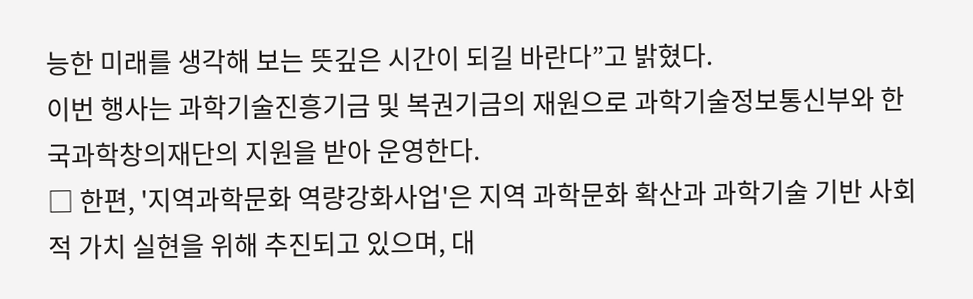능한 미래를 생각해 보는 뜻깊은 시간이 되길 바란다”고 밝혔다.
이번 행사는 과학기술진흥기금 및 복권기금의 재원으로 과학기술정보통신부와 한국과학창의재단의 지원을 받아 운영한다.
□ 한편, '지역과학문화 역량강화사업'은 지역 과학문화 확산과 과학기술 기반 사회적 가치 실현을 위해 추진되고 있으며, 대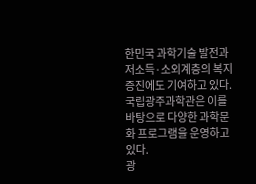한민국 과학기술 발전과 저소득·소외계층의 복지 증진에도 기여하고 있다. 국립광주과학관은 이를 바탕으로 다양한 과학문화 프로그램을 운영하고 있다.
광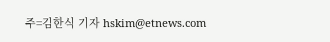주=김한식 기자 hskim@etnews.com